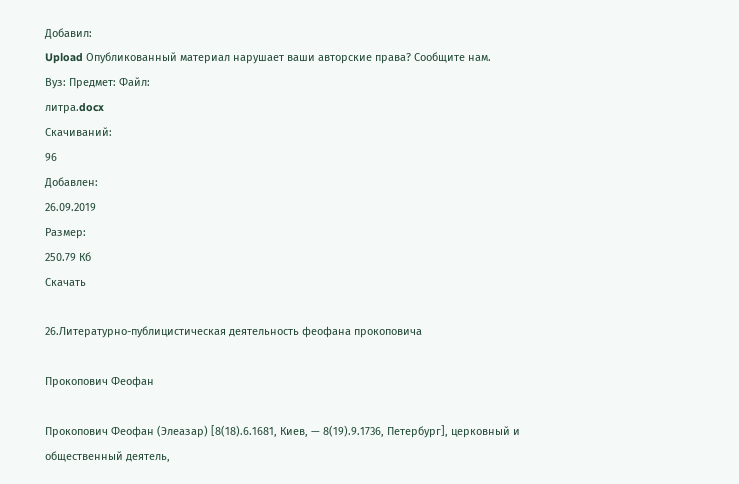Добавил:
Upload Опубликованный материал нарушает ваши авторские права? Сообщите нам.
Вуз: Предмет: Файл:
литра.docx
Скачиваний:
96
Добавлен:
26.09.2019
Размер:
250.79 Кб
Скачать

26.Литературно-публицистическая деятельность феофана прокоповича

Прокопович Феофан

Прокопович Феофан (Элеазар) [8(18).6.1681, Киев, — 8(19).9.1736, Петербург], церковный и общественный деятель,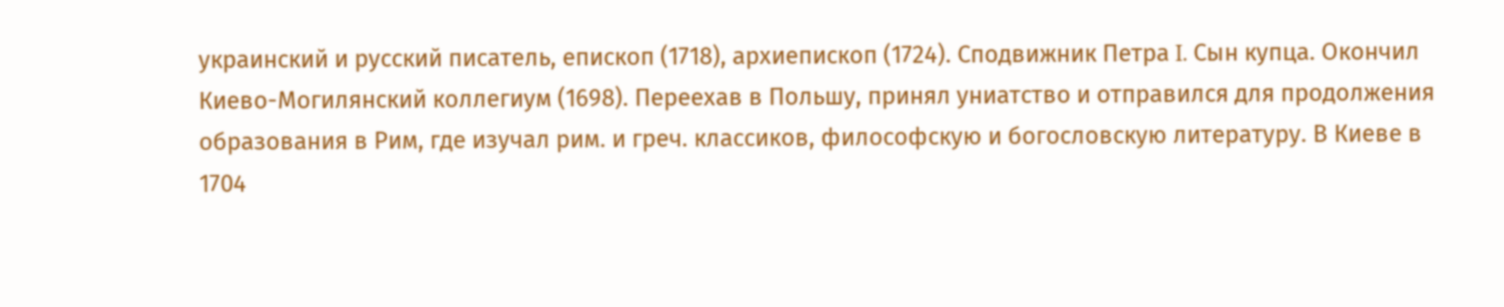украинский и русский писатель, епископ (1718), архиепископ (1724). Сподвижник Петра I. Сын купца. Окончил Киево-Могилянский коллегиум (1698). Переехав в Польшу, принял униатство и отправился для продолжения образования в Рим, где изучал рим. и греч. классиков, философскую и богословскую литературу. В Киеве в 1704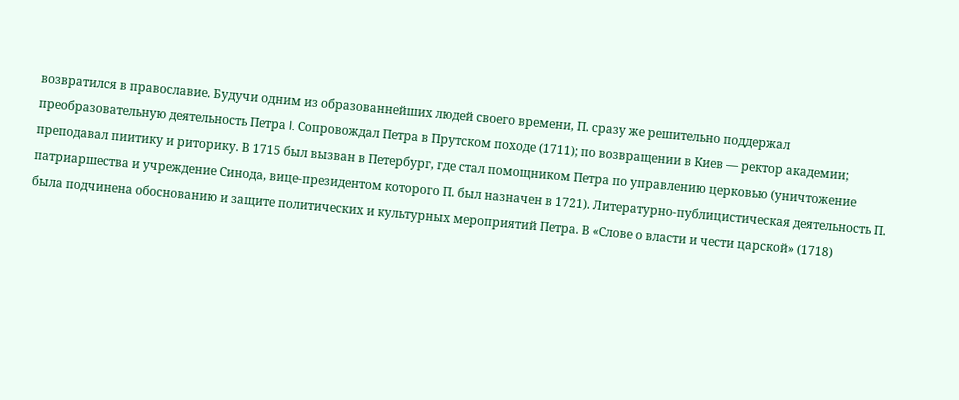возвратился в православие. Будучи одним из образованнейших людей своего времени, П. сразу же решительно поддержал преобразовательную деятельность Петра I. Сопровождал Петра в Прутском походе (1711); по возвращении в Киев — ректор академии; преподавал пиитику и риторику. В 1715 был вызван в Петербург, где стал помощником Петра по управлению церковью (уничтожение патриаршества и учреждение Синода, вице-президентом которого П. был назначен в 1721). Литературно-публицистическая деятельность П. была подчинена обоснованию и защите политических и культурных мероприятий Петра. В «Слове о власти и чести царской» (1718)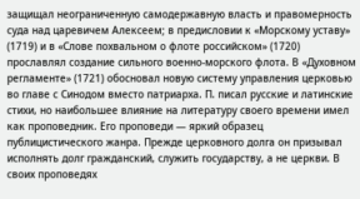защищал неограниченную самодержавную власть и правомерность суда над царевичем Алексеем; в предисловии к «Морскому уставу» (1719) и в «Слове похвальном о флоте российском» (1720) прославлял создание сильного военно-морского флота. В «Духовном регламенте» (1721) обосновал новую систему управления церковью во главе с Синодом вместо патриарха. П. писал русские и латинские стихи, но наибольшее влияние на литературу своего времени имел как проповедник. Его проповеди — яркий образец публицистического жанра. Прежде церковного долга он призывал исполнять долг гражданский, служить государству, а не церкви. В своих проповедях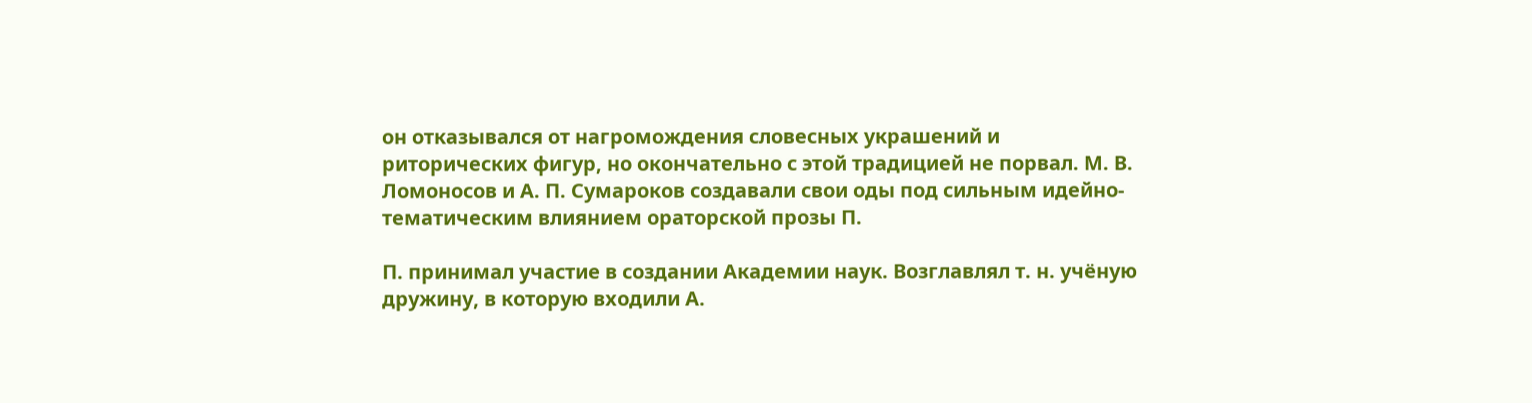он отказывался от нагромождения словесных украшений и риторических фигур, но окончательно с этой традицией не порвал. М. В. Ломоносов и А. П. Сумароков создавали свои оды под сильным идейно-тематическим влиянием ораторской прозы П.

П. принимал участие в создании Академии наук. Возглавлял т. н. учёную дружину, в которую входили А.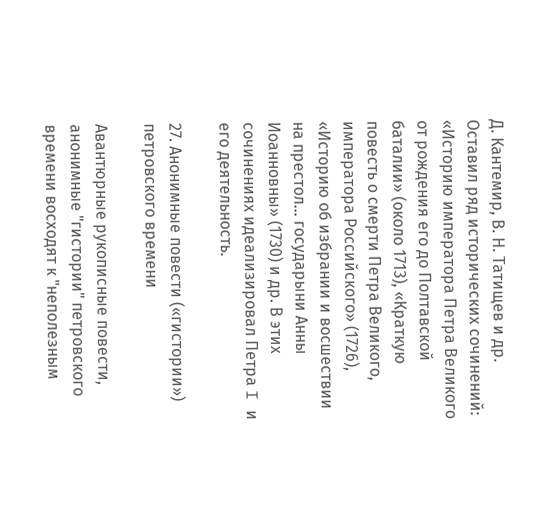Д. Кантемир, В. Н. Татищев и др. Оставил ряд исторических сочинений: «Историю императора Петра Великого от рождения его до Полтавской баталии» (около 1713), «Краткую повесть о смерти Петра Великого, императора Российского» (1726), «Историю об избрании и восшествии на престол... государыни Анны Иоанновны» (1730) и др. В этих сочинениях идеализировал Петра I и его деятельность.

27. Анонимные повести («гистории») петровского времени

Авантюрные рукописные повести, анонимные "гистории" петровского времени восходят к "неполезным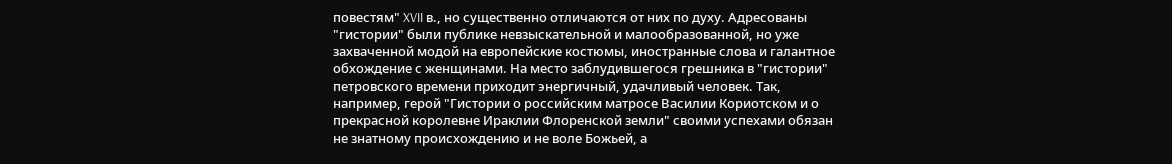повестям" XVII в., но существенно отличаются от них по духу. Адресованы "гистории" были публике невзыскательной и малообразованной, но уже захваченной модой на европейские костюмы, иностранные слова и галантное обхождение с женщинами. На место заблудившегося грешника в "гистории" петровского времени приходит энергичный, удачливый человек. Так, например, герой "Гистории о российским матросе Василии Кориотском и о прекрасной королевне Ираклии Флоренской земли" своими успехами обязан не знатному происхождению и не воле Божьей, а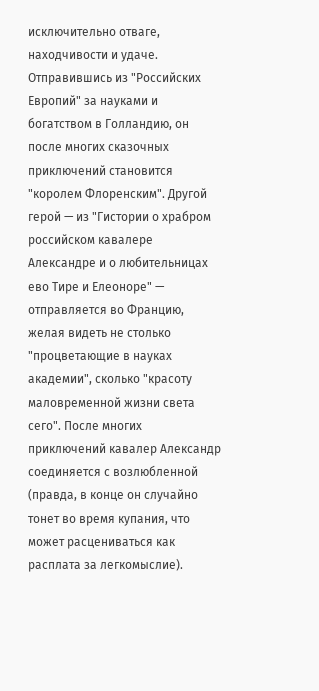исключительно отваге, находчивости и удаче. Отправившись из "Российских Европий" за науками и богатством в Голландию, он после многих сказочных приключений становится "королем Флоренским". Другой герой — из "Гистории о храбром российском кавалере Александре и о любительницах ево Тире и Елеоноре" — отправляется во Францию, желая видеть не столько "процветающие в науках академии", сколько "красоту маловременной жизни света сего". После многих приключений кавалер Александр соединяется с возлюбленной (правда, в конце он случайно тонет во время купания, что может расцениваться как расплата за легкомыслие).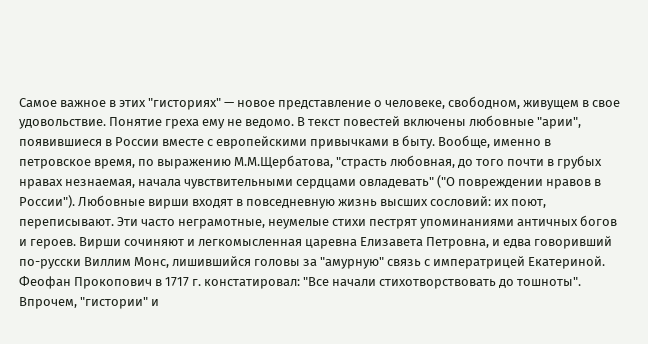Самое важное в этих "гисториях" — новое представление о человеке, свободном, живущем в свое удовольствие. Понятие греха ему не ведомо. В текст повестей включены любовные "арии", появившиеся в России вместе с европейскими привычками в быту. Вообще, именно в петровское время, по выражению М.М.Щербатова, "страсть любовная, до того почти в грубых нравах незнаемая, начала чувствительными сердцами овладевать" ("О повреждении нравов в России"). Любовные вирши входят в повседневную жизнь высших сословий: их поют, переписывают. Эти часто неграмотные, неумелые стихи пестрят упоминаниями античных богов и героев. Вирши сочиняют и легкомысленная царевна Елизавета Петровна, и едва говоривший по-русски Виллим Монс, лишившийся головы за "амурную" связь с императрицей Екатериной. Феофан Прокопович в 1717 г. констатировал: "Все начали стихотворствовать до тошноты". Впрочем, "гистории" и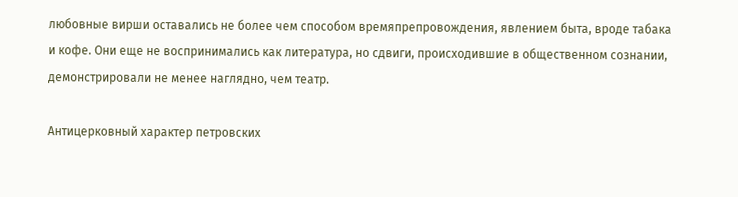любовные вирши оставались не более чем способом времяпрепровождения, явлением быта, вроде табака и кофе. Они еще не воспринимались как литература, но сдвиги, происходившие в общественном сознании, демонстрировали не менее наглядно, чем театр.

Антицерковный характер петровских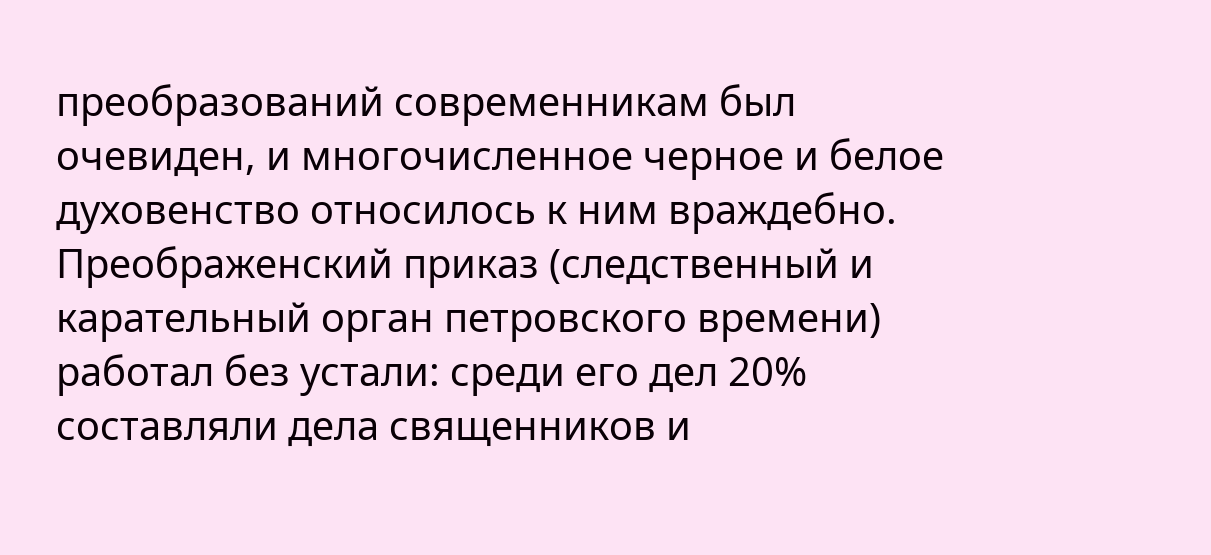преобразований современникам был очевиден, и многочисленное черное и белое духовенство относилось к ним враждебно. Преображенский приказ (следственный и карательный орган петровского времени) работал без устали: среди его дел 20% составляли дела священников и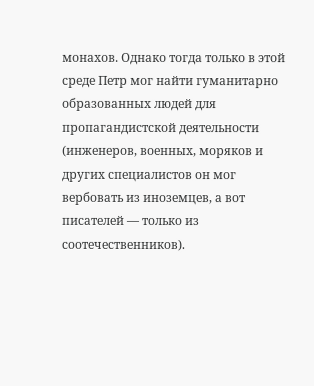монахов. Однако тогда только в этой среде Петр мог найти гуманитарно образованных людей для пропагандистской деятельности (инженеров, военных, моряков и других специалистов он мог вербовать из иноземцев, а вот писателей — только из соотечественников).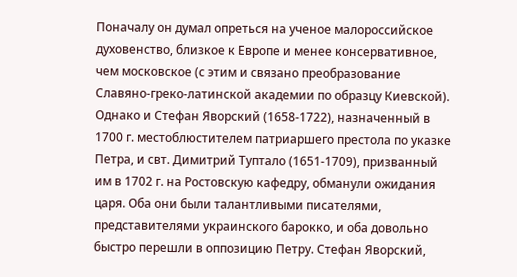Поначалу он думал опреться на ученое малороссийское духовенство, близкое к Европе и менее консервативное, чем московское (с этим и связано преобразование Славяно-греко-латинской академии по образцу Киевской). Однако и Стефан Яворский (1658-1722), назначенный в 1700 г. местоблюстителем патриаршего престола по указке Петра, и свт. Димитрий Туптало (1651-1709), призванный им в 1702 г. на Ростовскую кафедру, обманули ожидания царя. Оба они были талантливыми писателями, представителями украинского барокко, и оба довольно быстро перешли в оппозицию Петру. Стефан Яворский,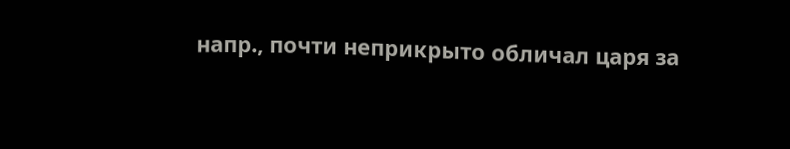напр., почти неприкрыто обличал царя за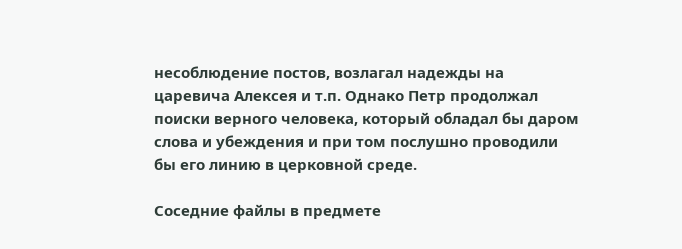несоблюдение постов, возлагал надежды на царевича Алексея и т.п. Однако Петр продолжал поиски верного человека, который обладал бы даром слова и убеждения и при том послушно проводили бы его линию в церковной среде.

Соседние файлы в предмете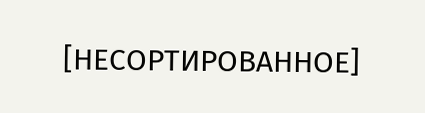[НЕСОРТИРОВАННОЕ]